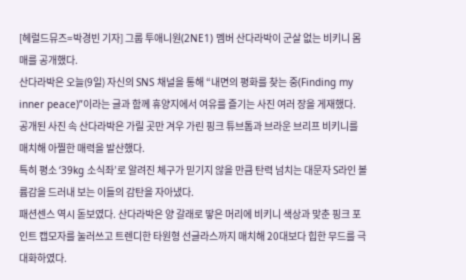[헤럴드뮤즈=박경빈 기자] 그룹 투애니원(2NE1) 멤버 산다라박이 군살 없는 비키니 몸매를 공개했다.
산다라박은 오늘(9일) 자신의 SNS 채널을 통해 “내면의 평화를 찾는 중(Finding my inner peace)”이라는 글과 함께 휴양지에서 여유를 즐기는 사진 여러 장을 게재했다.
공개된 사진 속 산다라박은 가릴 곳만 겨우 가린 핑크 튜브톱과 브라운 브리프 비키니를 매치해 아찔한 매력을 발산했다.
특히 평소 ‘39kg 소식좌’로 알려진 체구가 믿기지 않을 만큼 탄력 넘치는 대문자 S라인 볼륨감을 드러내 보는 이들의 감탄을 자아냈다.
패션센스 역시 돋보였다. 산다라박은 양 갈래로 땋은 머리에 비키니 색상과 맞춘 핑크 포인트 캡모자를 눌러쓰고 트렌디한 타원형 선글라스까지 매치해 20대보다 힙한 무드를 극대화하였다.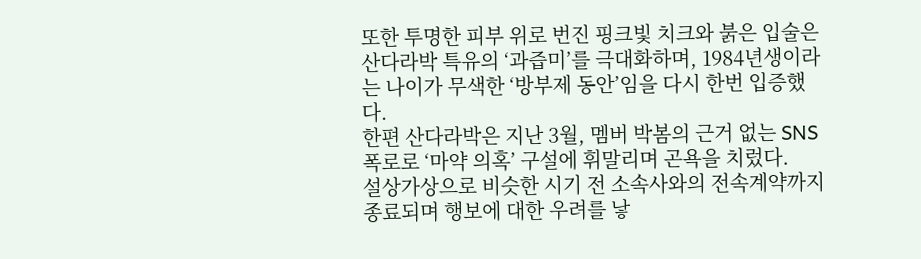또한 투명한 피부 위로 번진 핑크빛 치크와 붉은 입술은 산다라박 특유의 ‘과즙미’를 극대화하며, 1984년생이라는 나이가 무색한 ‘방부제 동안’임을 다시 한번 입증했다.
한편 산다라박은 지난 3월, 멤버 박봄의 근거 없는 SNS 폭로로 ‘마약 의혹’ 구설에 휘말리며 곤욕을 치렀다.
설상가상으로 비슷한 시기 전 소속사와의 전속계약까지 종료되며 행보에 대한 우려를 낳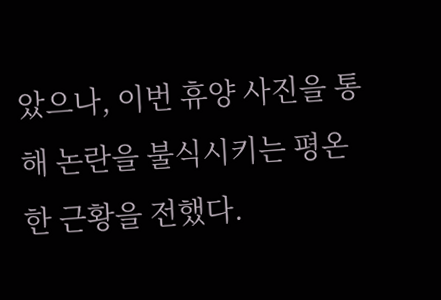았으나, 이번 휴양 사진을 통해 논란을 불식시키는 평온한 근황을 전했다.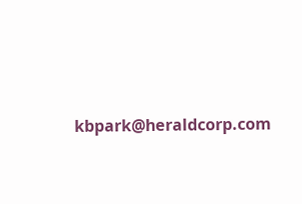kbpark@heraldcorp.com